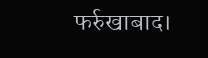फर्रुखाबाद।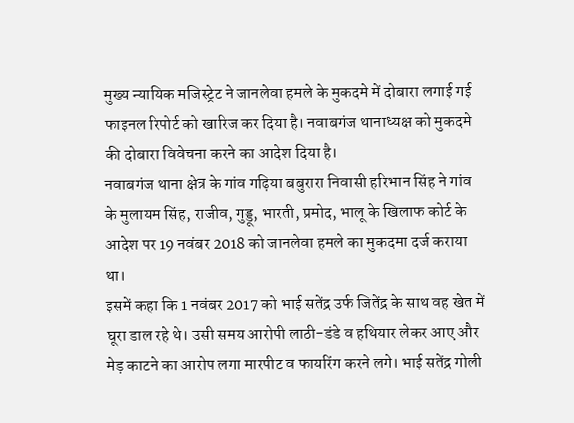मुख्य न्यायिक मजिस्ट्रेट ने जानलेवा हमले के मुकदमे में दोबारा लगाई गई फाइनल रिपोर्ट को खारिज कर दिया है। नवाबगंज थानाध्यक्ष को मुकदमे की दोबारा विवेचना करने का आदेश दिया है।
नवाबगंज थाना क्षेत्र के गांव गढ़िया बबुरारा निवासी हरिभान सिंह ने गांव के मुलायम सिंह, राजीव, गुड्डू, भारती, प्रमोद, भालू के खिलाफ कोर्ट के आदेश पर 19 नवंबर 2018 को जानलेवा हमले का मुकदमा दर्ज कराया था।
इसमें कहा कि 1 नवंबर 2017 को भाई सतेंद्र उर्फ जितेंद्र के साथ वह खेत में घूरा डाल रहे थे। उसी समय आरोपी लाठी-डंडे व हथियार लेकर आए और मेड़ काटने का आरोप लगा मारपीट व फायरिंग करने लगे। भाई सतेंद्र गोली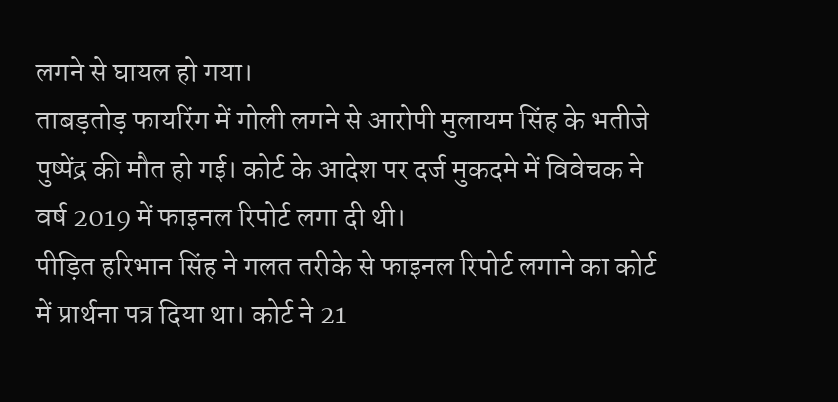लगने से घायल हो गया।
ताबड़तोड़ फायरिंग में गोली लगने से आरोपी मुलायम सिंह के भतीजे पुष्पेंद्र की मौत हो गई। कोर्ट के आदेश पर दर्ज मुकदमे में विवेचक ने वर्ष 2019 में फाइनल रिपोर्ट लगा दी थी।
पीड़ित हरिभान सिंह ने गलत तरीके से फाइनल रिपोर्ट लगाने का कोर्ट में प्रार्थना पत्र दिया था। कोर्ट ने 21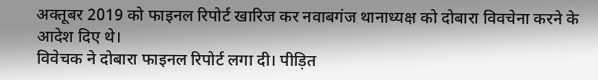अक्तूबर 2019 को फाइनल रिपोर्ट खारिज कर नवाबगंज थानाध्यक्ष को दोबारा विवचेना करने के आदेश दिए थे।
विवेचक ने दोबारा फाइनल रिपोर्ट लगा दी। पीड़ित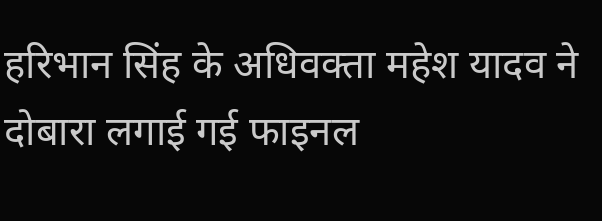हरिभान सिंह के अधिवक्ता महेश यादव ने दोबारा लगाई गई फाइनल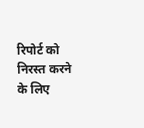रिपोर्ट को निरस्त करने के लिए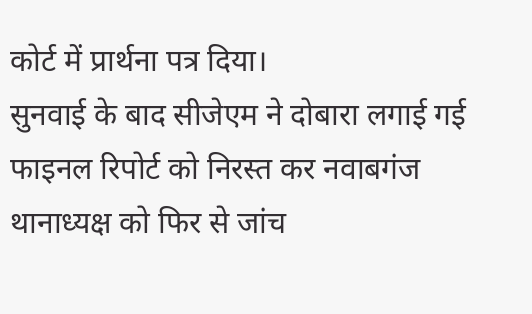कोर्ट में प्रार्थना पत्र दिया।
सुनवाई के बाद सीजेएम ने दोबारा लगाई गई फाइनल रिपोर्ट को निरस्त कर नवाबगंज थानाध्यक्ष को फिर से जांच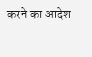करने का आदेश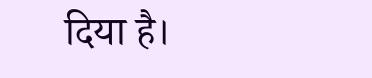दिया है।